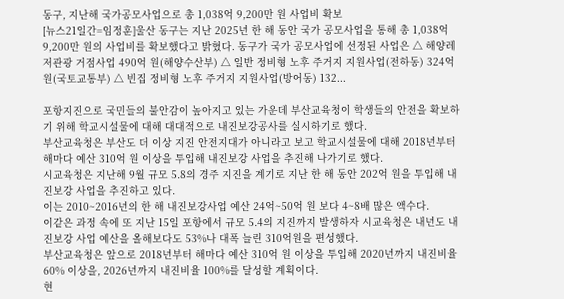동구, 지난해 국가공모사업으로 총 1,038억 9,200만 원 사업비 확보
[뉴스21일간=임정훈]울산 동구는 지난 2025년 한 해 동안 국가 공모사업을 통해 총 1,038억 9,200만 원의 사업비를 확보했다고 밝혔다. 동구가 국가 공모사업에 선정된 사업은 △ 해양레저관광 거점사업 490억 원(해양수산부) △ 일반 정비형 노후 주거지 지원사업(전하동) 324억 원(국토교통부) △ 빈집 정비형 노후 주거지 지원사업(방어동) 132...

포항지진으로 국민들의 불안감이 높아지고 있는 가운데 부산교육청이 학생들의 안전을 확보하기 위해 학교시설물에 대해 대대적으로 내진보강공사를 실시하기로 했다.
부산교육청은 부산도 더 이상 지진 안전지대가 아니라고 보고 학교시설물에 대해 2018년부터 해마다 예산 310억 원 이상을 투입해 내진보강 사업을 추진해 나가기로 했다.
시교육청은 지난해 9월 규모 5.8의 경주 지진을 계기로 지난 한 해 동안 202억 원을 투입해 내진보강 사업을 추진하고 있다.
이는 2010~2016년의 한 해 내진보강사업 예산 24억~50억 원 보다 4~8배 많은 액수다.
이같은 과정 속에 또 지난 15일 포항에서 규모 5.4의 지진까지 발생하자 시교육청은 내년도 내진보강 사업 예산을 올해보다도 53%나 대폭 늘린 310억원을 편성했다.
부산교육청은 앞으로 2018년부터 해마다 예산 310억 원 이상을 투입해 2020년까지 내진비율 60% 이상을, 2026년까지 내진비율 100%를 달성할 계획이다.
현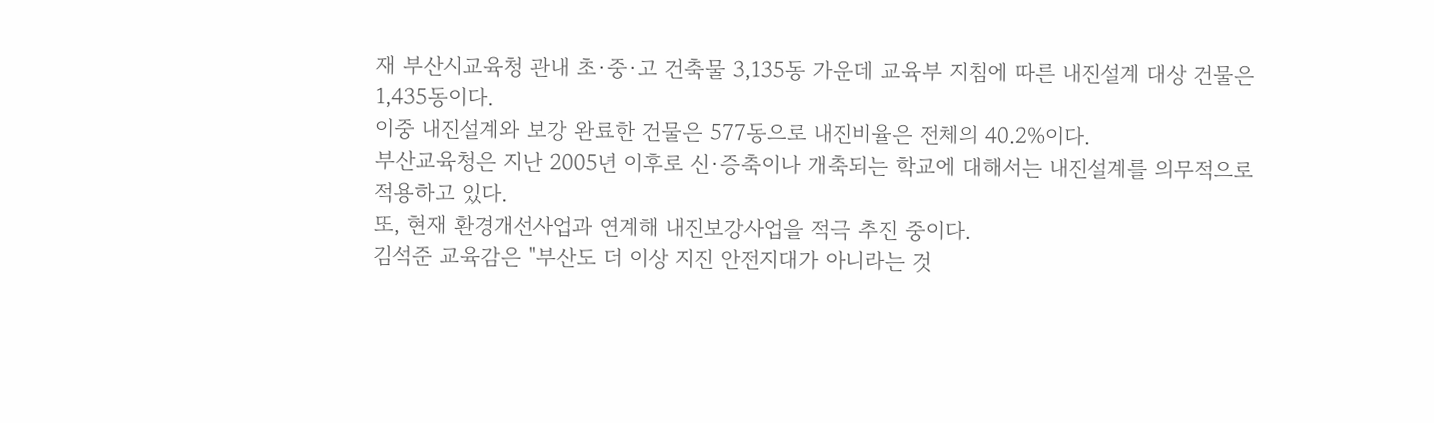재 부산시교육청 관내 초·중·고 건축물 3,135동 가운데 교육부 지침에 따른 내진설계 대상 건물은 1,435동이다.
이중 내진설계와 보강 완료한 건물은 577동으로 내진비율은 전체의 40.2%이다.
부산교육청은 지난 2005년 이후로 신·증축이나 개축되는 학교에 대해서는 내진설계를 의무적으로 적용하고 있다.
또, 현재 환경개선사업과 연계해 내진보강사업을 적극 추진 중이다.
김석준 교육감은 "부산도 더 이상 지진 안전지대가 아니라는 것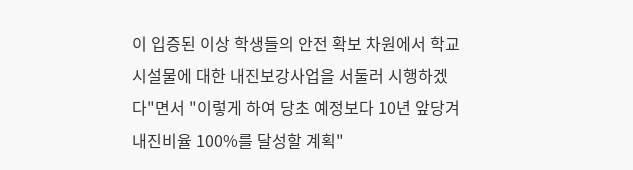이 입증된 이상 학생들의 안전 확보 차원에서 학교시설물에 대한 내진보강사업을 서둘러 시행하겠다"면서 "이렇게 하여 당초 예정보다 10년 앞당겨 내진비율 100%를 달성할 계획"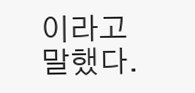이라고 말했다.